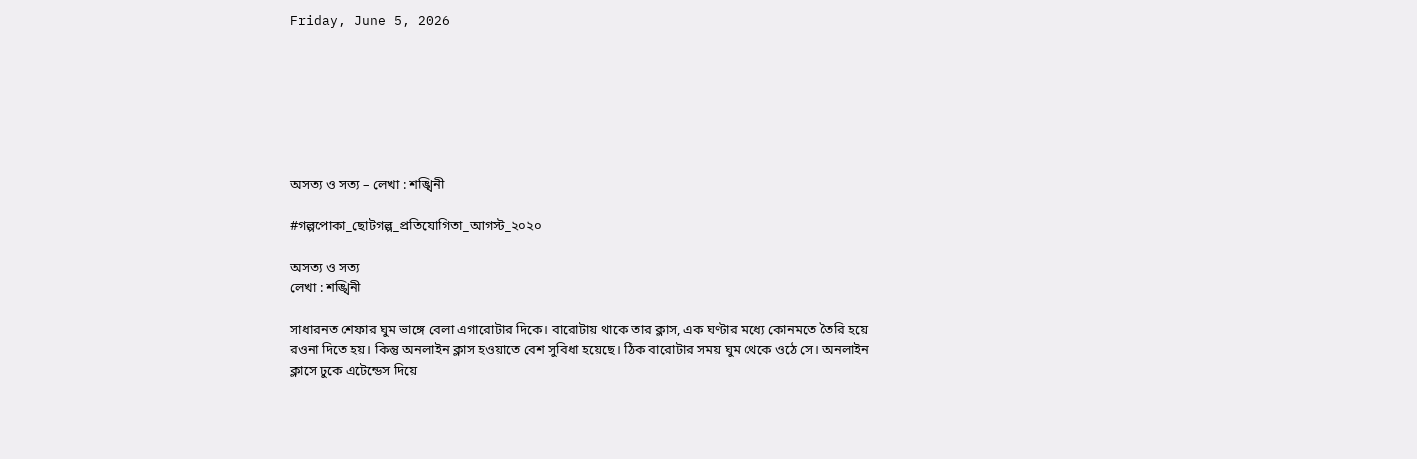Friday, June 5, 2026







অসত্য ও সত্য – লেখা : শঙ্খিনী

#গল্পপোকা_ছোটগল্প_প্রতিযোগিতা_আগস্ট_২০২০

অসত্য ও সত্য
লেখা : শঙ্খিনী

সাধারনত শেফার ঘুম ভাঙ্গে বেলা এগারোটার দিকে। বারোটায় থাকে তার ক্লাস, এক ঘণ্টার মধ্যে কোনমতে তৈরি হয়ে রওনা দিতে হয়। কিন্তু অনলাইন ক্লাস হওয়াতে বেশ সুবিধা হয়েছে। ঠিক বারোটার সময় ঘুম থেকে ওঠে সে। অনলাইন ক্লাসে ঢুকে এটেন্ডেস দিয়ে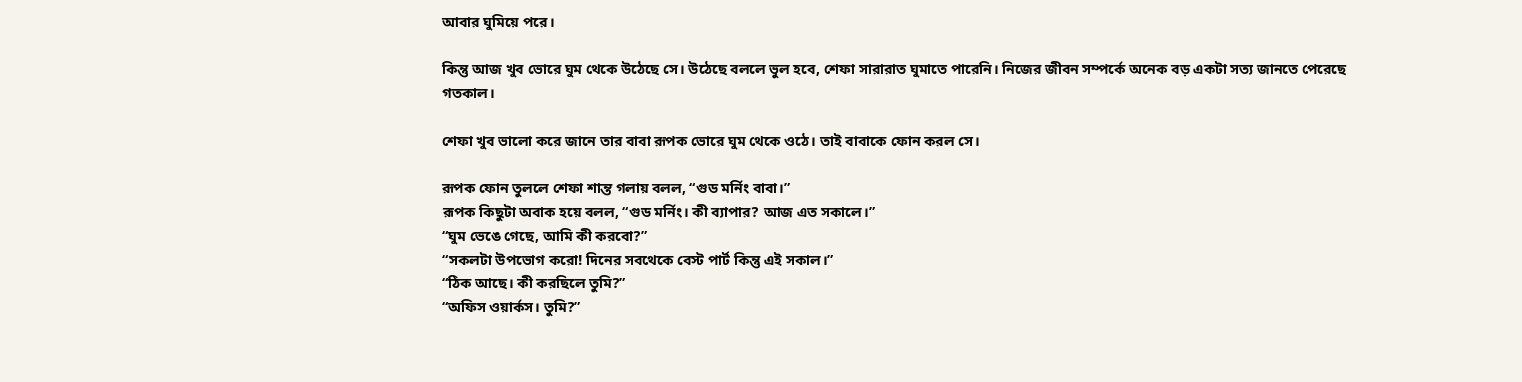আবার ঘুমিয়ে পরে।

কিন্তু আজ খুব ভোরে ঘুম থেকে উঠেছে সে। উঠেছে বললে ভুল হবে, শেফা সারারাত ঘুমাতে পারেনি। নিজের জীবন সম্পর্কে অনেক বড় একটা সত্য জানতে পেরেছে গতকাল।

শেফা খুব ভালো করে জানে তার বাবা রূপক ভোরে ঘুম থেকে ওঠে। তাই বাবাকে ফোন করল সে।

রূপক ফোন তুললে শেফা শান্ত গলায় বলল, “গুড মর্নিং বাবা।”
রূপক কিছুটা অবাক হয়ে বলল, “গুড মর্নিং। কী ব্যাপার? আজ এত সকালে।”
“ঘুম ভেঙে গেছে, আমি কী করবো?”
“সকলটা উপভোগ করো! দিনের সবথেকে বেস্ট পার্ট কিন্তু এই সকাল।”
“ঠিক আছে। কী করছিলে তুমি?”
“অফিস ওয়ার্কস। তুমি?”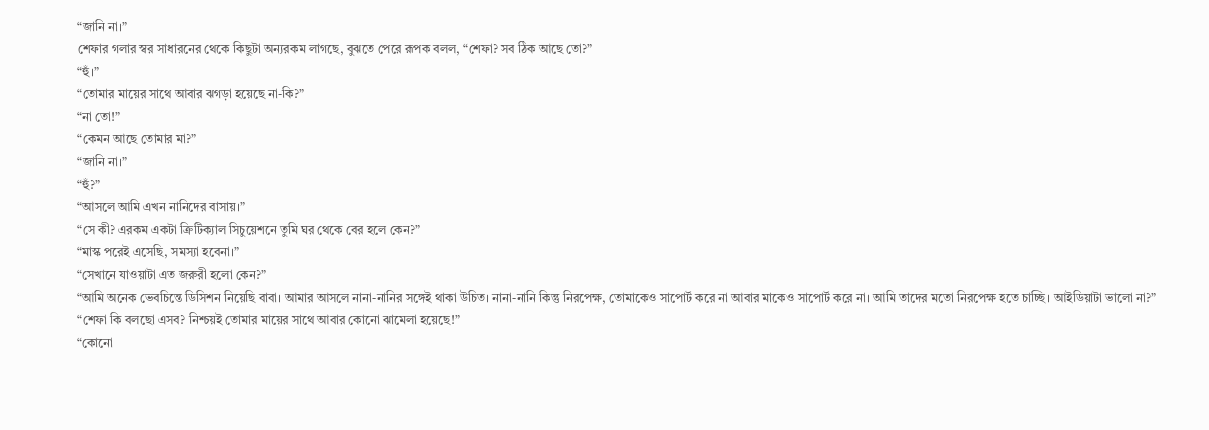“জানি না।”
শেফার গলার স্বর সাধারনের থেকে কিছুটা অন্যরকম লাগছে, বুঝতে পেরে রূপক বলল, “শেফা? সব ঠিক আছে তো?”
“হুঁ।”
“তোমার মায়ের সাথে আবার ঝগড়া হয়েছে না-কি?”
“না তো!”
“কেমন আছে তোমার মা?”
“জানি না।”
“হুঁ?”
“আসলে আমি এখন নানিদের বাসায়।”
“সে কী? এরকম একটা ক্রিটিক্যাল সিচুয়েশনে তুমি ঘর থেকে বের হলে কেন?”
“মাস্ক পরেই এসেছি, সমস্যা হবেনা।”
“সেখানে যাওয়াটা এত জরুরী হলো কেন?”
“আমি অনেক ভেবচিন্তে ডিসিশন নিয়েছি বাবা। আমার আসলে নানা-নানির সঙ্গেই থাকা উচিত। নানা-নানি কিন্তু নিরপেক্ষ, তোমাকেও সাপোর্ট করে না আবার মাকেও সাপোর্ট করে না। আমি তাদের মতো নিরপেক্ষ হতে চাচ্ছি। আইডিয়াটা ভালো না?”
“শেফা কি বলছো এসব? নিশ্চয়ই তোমার মায়ের সাথে আবার কোনো ঝামেলা হয়েছে!”
“কোনো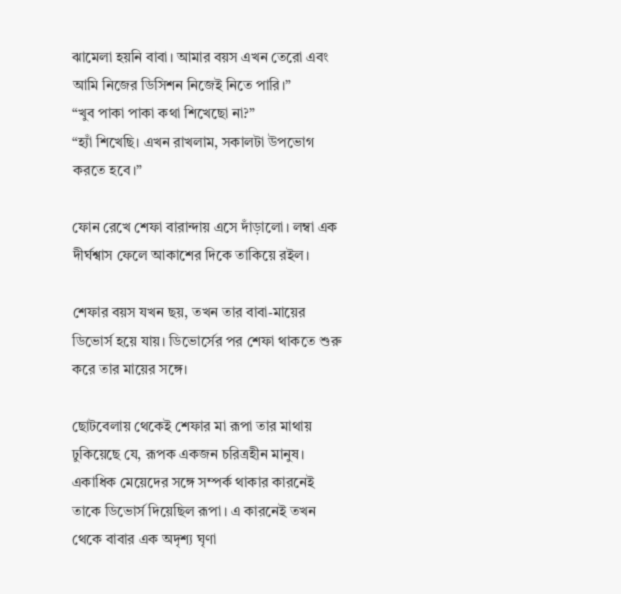ঝামেলা হয়নি বাবা। আমার বয়স এখন তেরো এবং আমি নিজের ডিসিশন নিজেই নিতে পারি।”
“খুব পাকা পাকা কথা শিখেছো না?”
“হ্যাঁ শিখেছি। এখন রাখলাম, সকালটা উপভোগ করতে হবে।”

ফোন রেখে শেফা বারান্দায় এসে দাঁড়ালো। লম্বা এক দীর্ঘশ্বাস ফেলে আকাশের দিকে তাকিয়ে রইল।

শেফার বয়স যখন ছয়, তখন তার বাবা-মায়ের ডিভোর্স হয়ে যায়। ডিভোর্সের পর শেফা থাকতে শুরু করে তার মায়ের সঙ্গে।

ছোটবেলায় থেকেই শেফার মা রূপা তার মাথায় ঢুকিয়েছে যে, রূপক একজন চরিত্রহীন মানুষ। একাধিক মেয়েদের সঙ্গে সম্পর্ক থাকার কারনেই তাকে ডিভোর্স দিয়েছিল রূপা। এ কারনেই তখন থেকে বাবার এক অদৃশ্য ঘৃণা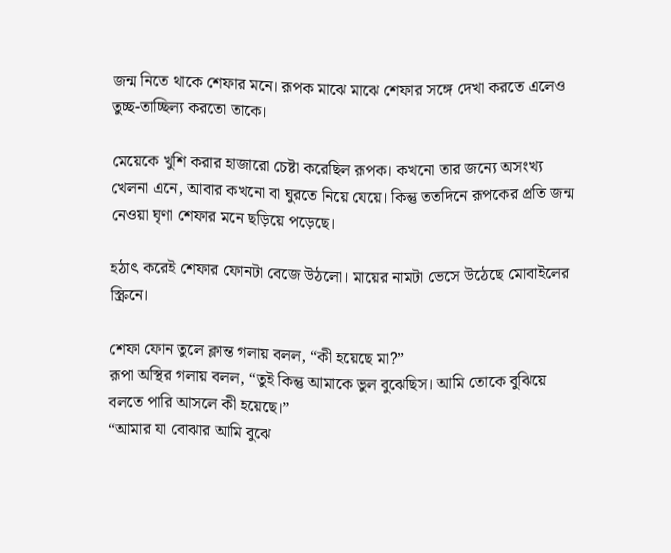জন্ম নিতে থাকে শেফার মনে। রূপক মাঝে মাঝে শেফার সঙ্গে দেখা করতে এলেও তুচ্ছ-তাচ্ছিল্য করতো তাকে।

মেয়েকে খুশি করার হাজারো চেষ্টা করেছিল রূপক। কখনো তার জন্যে অসংখ্য খেলনা এনে, আবার কখনো বা ঘুরতে নিয়ে যেয়ে। কিন্তু ততদিনে রূপকের প্রতি জন্ম নেওয়া ঘৃণা শেফার মনে ছড়িয়ে পড়েছে।

হঠাৎ করেই শেফার ফোনটা বেজে উঠলো। মায়ের নামটা ভেসে উঠেছে মোবাইলের স্ক্রিনে।

শেফা ফোন তুলে ক্লান্ত গলায় বলল, “কী হয়েছে মা?”
রূপা অস্থির গলায় বলল, “তুই কিন্তু আমাকে ভুল বুঝেছিস। আমি তোকে বুঝিয়ে বলতে পারি আসলে কী হয়েছে।”
“আমার যা বোঝার আমি বুঝে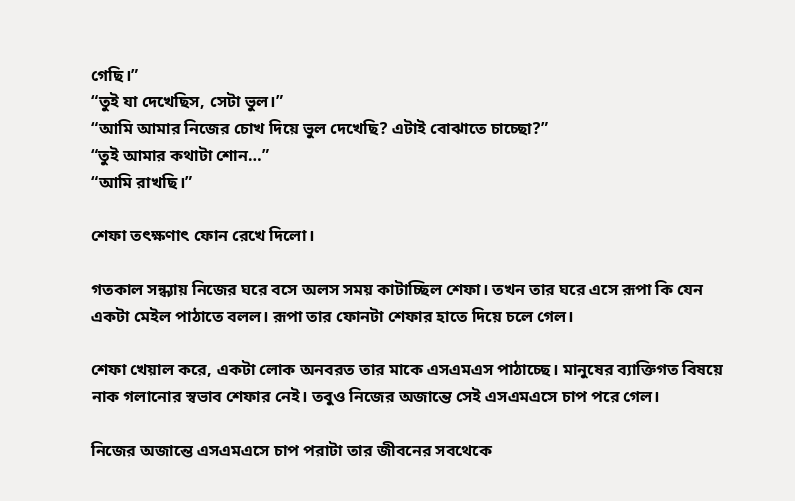গেছি।”
“তুই যা দেখেছিস, সেটা ভুল।”
“আমি আমার নিজের চোখ দিয়ে ভুল দেখেছি? এটাই বোঝাতে চাচ্ছো?”
“তুই আমার কথাটা শোন…”
“আমি রাখছি।”

শেফা তৎক্ষণাৎ ফোন রেখে দিলো।

গতকাল সন্ধ্যায় নিজের ঘরে বসে অলস সময় কাটাচ্ছিল শেফা। তখন তার ঘরে এসে রূপা কি যেন একটা মেইল পাঠাতে বলল। রূপা তার ফোনটা শেফার হাতে দিয়ে চলে গেল।

শেফা খেয়াল করে, একটা লোক অনবরত তার মাকে এসএমএস পাঠাচ্ছে। মানুষের ব্যাক্তিগত বিষয়ে নাক গলানোর স্বভাব শেফার নেই। তবুও নিজের অজান্তে সেই এসএমএসে চাপ পরে গেল।

নিজের অজান্তে এসএমএসে চাপ পরাটা তার জীবনের সবথেকে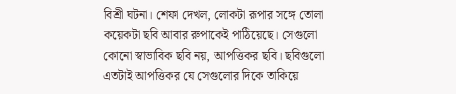বিশ্রী ঘটনা। শেফা দেখল, লোকটা রূপার সঙ্গে তোলা কয়েকটা ছবি আবার রুপাকেই পাঠিয়েছে। সেগুলো কোনো স্বাভাবিক ছবি নয়, আপত্তিকর ছবি। ছবিগুলো এতটাই আপত্তিকর যে সেগুলোর দিকে তাকিয়ে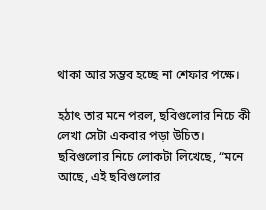থাকা আর সম্ভব হচ্ছে না শেফার পক্ষে।

হঠাৎ তার মনে পরল, ছবিগুলোর নিচে কী লেখা সেটা একবার পড়া উচিত। ছবিগুলোর নিচে লোকটা লিখেছে, “মনে আছে, এই ছবিগুলোর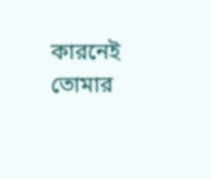কারনেই তোমার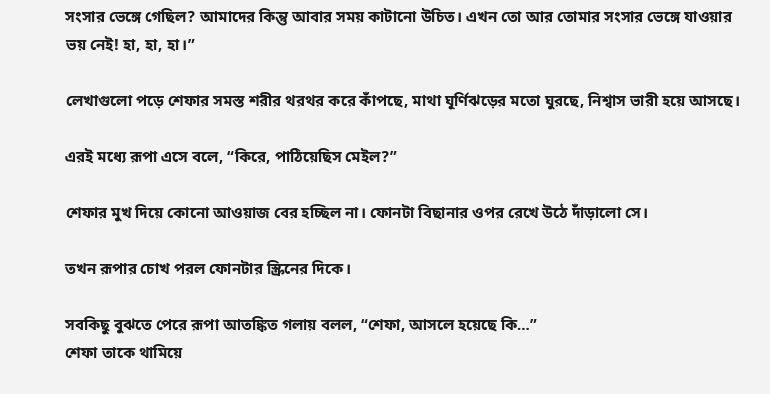সংসার ভেঙ্গে গেছিল? আমাদের কিন্তু আবার সময় কাটানো উচিত। এখন তো আর তোমার সংসার ভেঙ্গে যাওয়ার ভয় নেই! হা, হা, হা।”

লেখাগুলো পড়ে শেফার সমস্ত শরীর থরথর করে কাঁপছে, মাথা ঘূর্ণিঝড়ের মতো ঘুরছে, নিশ্বাস ভারী হয়ে আসছে।

এরই মধ্যে রূপা এসে বলে, “কিরে, পাঠিয়েছিস মেইল?”

শেফার মুখ দিয়ে কোনো আওয়াজ বের হচ্ছিল না। ফোনটা বিছানার ওপর রেখে উঠে দাঁড়ালো সে।

তখন রূপার চোখ পরল ফোনটার স্ক্রিনের দিকে।

সবকিছু বুঝতে পেরে রূপা আতঙ্কিত গলায় বলল, “শেফা, আসলে হয়েছে কি…”
শেফা তাকে থামিয়ে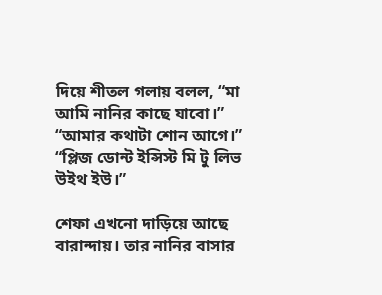দিয়ে শীতল গলায় বলল, “মা আমি নানির কাছে যাবো।”
“আমার কথাটা শোন আগে।”
“প্লিজ ডোন্ট ইন্সিস্ট মি টু লিভ উইথ ইউ।”

শেফা এখনো দাড়িয়ে আছে বারান্দায়। তার নানির বাসার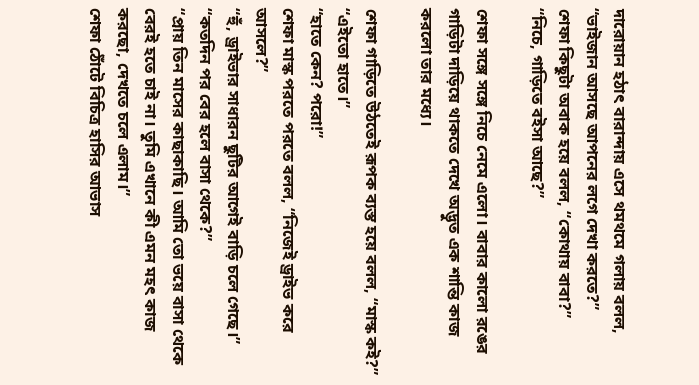দারোয়ান হঠাৎ বারান্দায় এসে থমথমে গলায় বলল, “ভাইজান আসছে আপনের লগে দেখা করতে?”
শেফা কিছুটা অবাক হয়ে বলল, “কোথায় বাবা?”
“নিচে, গাড়িতে বইসা আছে?”

শেফা সঙ্গে সঙ্গে নিচে নেমে এলো। বাবার কালো রঙের গাড়িটা দাড়িয়ে থাকতে দেখে অদ্ভুত এক শান্তি কাজ করলো তার মধ্যে।

শেফা গাড়িতে উঠতেই রূপক ব্যস্ত হয়ে বলল, “মাস্ক কই?”
“এইতো হাতে।”
“হাতে কেন? পরো!”
শেফা মাস্ক পরতে পরতে বলল, “নিজেই ড্রাইভ করে আসলে?”
“হুঁ, ড্রাইভার সাধারন ছুটির আগেই বাড়ি চলে গেছে।”
“কতদিন পর বের হলে বাসা থেকে?”
“প্রায় তিন মাসের কাছাকাছি। আমি তো ভয়ে বাসা থেকে বেরই হতে চাই না। তুমি এখানে কী এমন মহৎ কাজ করছো, দেখতে চলে এলাম।”
শেফা ঠোঁটে বিচিত্র হাসির আভাস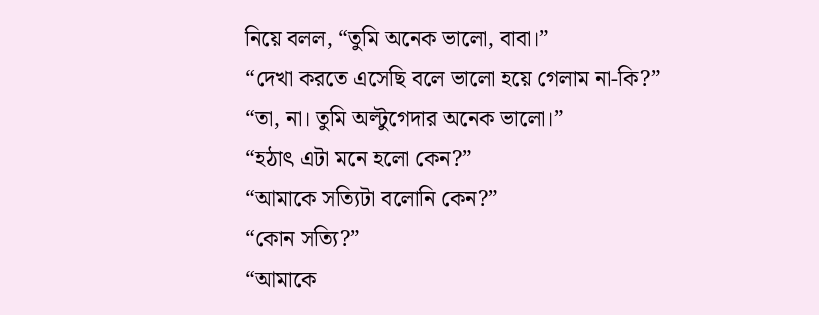নিয়ে বলল, “তুমি অনেক ভালো, বাবা।”
“দেখা করতে এসেছি বলে ভালো হয়ে গেলাম না-কি?”
“তা, না। তুমি অল্টুগেদার অনেক ভালো।”
“হঠাৎ এটা মনে হলো কেন?”
“আমাকে সত্যিটা বলোনি কেন?”
“কোন সত্যি?”
“আমাকে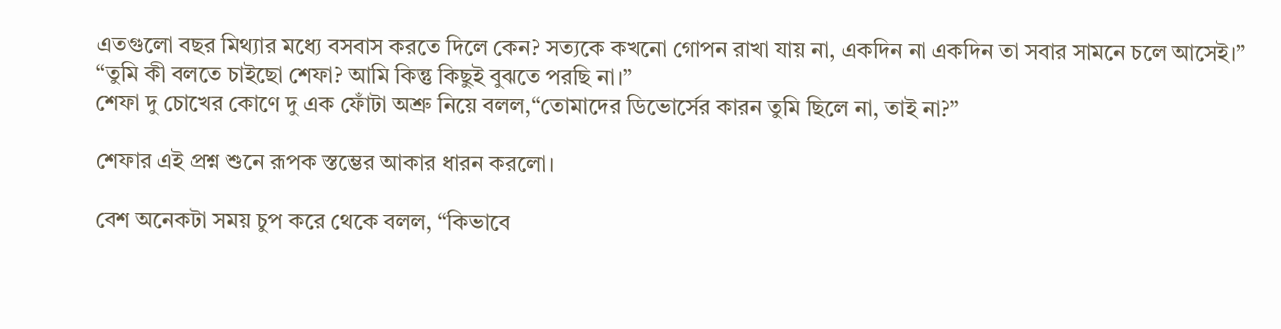এতগুলো বছর মিথ্যার মধ্যে বসবাস করতে দিলে কেন? সত্যকে কখনো গোপন রাখা যায় না, একদিন না একদিন তা সবার সামনে চলে আসেই।”
“তুমি কী বলতে চাইছো শেফা? আমি কিন্তু কিছুই বুঝতে পরছি না।”
শেফা দু চোখের কোণে দু এক ফোঁটা অশ্রু নিয়ে বলল,“তোমাদের ডিভোর্সের কারন তুমি ছিলে না, তাই না?”

শেফার এই প্রশ্ন শুনে রূপক স্তম্ভের আকার ধারন করলো।

বেশ অনেকটা সময় চুপ করে থেকে বলল, “কিভাবে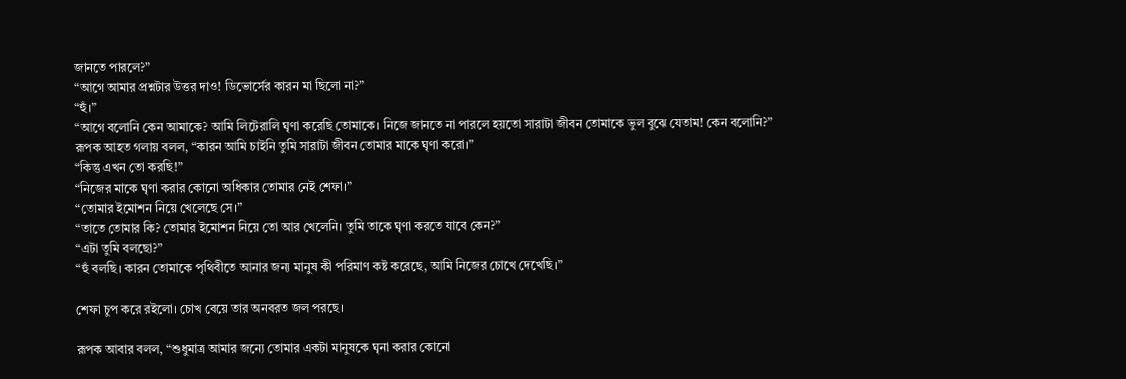জানতে পারলে?”
“আগে আমার প্রশ্নটার উত্তর দাও! ডিভোর্সের কারন মা ছিলো না?”
“হুঁ।”
“আগে বলোনি কেন আমাকে? আমি লিটেরালি ঘৃণা করেছি তোমাকে। নিজে জানতে না পারলে হয়তো সারাটা জীবন তোমাকে ভুল বুঝে যেতাম! কেন বলোনি?”
রূপক আহত গলায় বলল, “কারন আমি চাইনি তুমি সারাটা জীবন তোমার মাকে ঘৃণা করো।”
“কিন্তু এখন তো করছি!”
“নিজের মাকে ঘৃণা করার কোনো অধিকার তোমার নেই শেফা।”
“তোমার ইমোশন নিয়ে খেলেছে সে।”
“তাতে তোমার কি? তোমার ইমোশন নিয়ে তো আর খেলেনি। তুমি তাকে ঘৃণা করতে যাবে কেন?”
“এটা তুমি বলছো?”
“হুঁ বলছি। কারন তোমাকে পৃথিবীতে আনার জন্য মানুষ কী পরিমাণ কষ্ট করেছে, আমি নিজের চোখে দেখেছি।”

শেফা চুপ করে রইলো। চোখ বেয়ে তার অনবরত জল পরছে।

রূপক আবার বলল, “শুধুমাত্র আমার জন্যে তোমার একটা মানুষকে ঘৃনা করার কোনো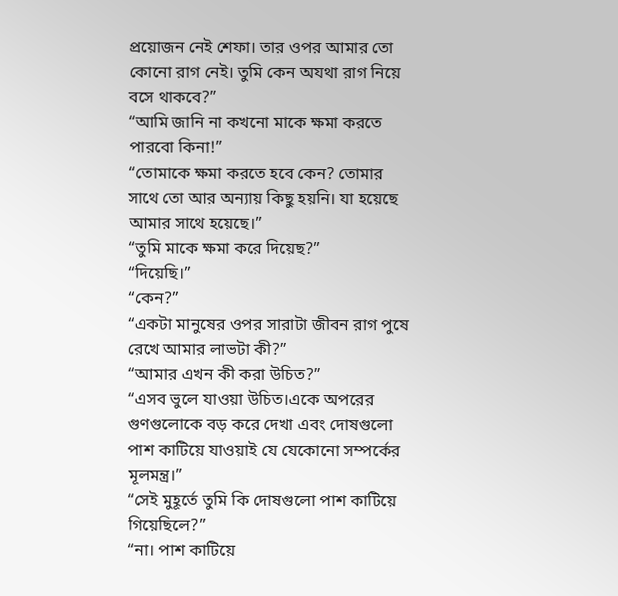প্রয়োজন নেই শেফা। তার ওপর আমার তো কোনো রাগ নেই। তুমি কেন অযথা রাগ নিয়ে বসে থাকবে?”
“আমি জানি না কখনো মাকে ক্ষমা করতে পারবো কিনা!”
“তোমাকে ক্ষমা করতে হবে কেন? তোমার সাথে তো আর অন্যায় কিছু হয়নি। যা হয়েছে আমার সাথে হয়েছে।”
“তুমি মাকে ক্ষমা করে দিয়েছ?”
“দিয়েছি।”
“কেন?”
“একটা মানুষের ওপর সারাটা জীবন রাগ পুষে রেখে আমার লাভটা কী?”
“আমার এখন কী করা উচিত?”
“এসব ভুলে যাওয়া উচিত।একে অপরের গুণগুলোকে বড় করে দেখা এবং দোষগুলো পাশ কাটিয়ে যাওয়াই যে যেকোনো সম্পর্কের মূলমন্ত্র।”
“সেই মুহূর্তে তুমি কি দোষগুলো পাশ কাটিয়ে গিয়েছিলে?”
“না। পাশ কাটিয়ে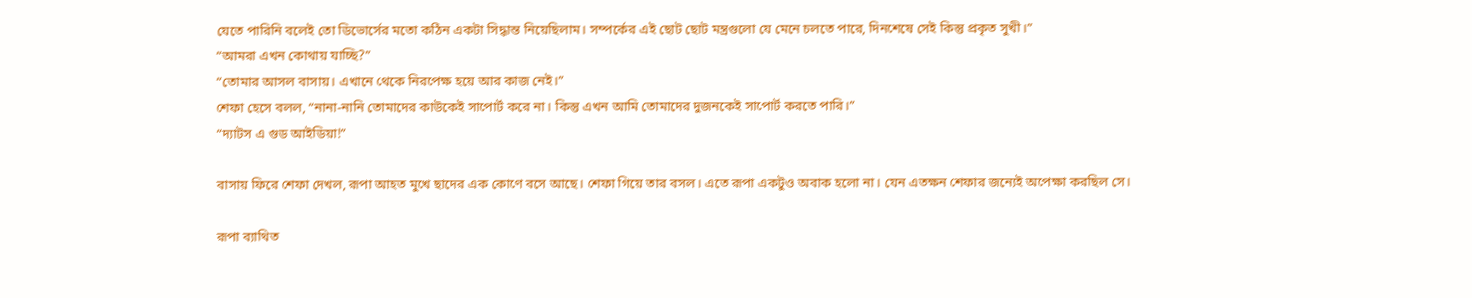যেতে পারিনি বলেই তো ডিভোর্সের মতো কঠিন একটা সিদ্ধান্ত নিয়েছিলাম। সম্পর্কের এই ছোট ছোট মন্ত্রগুলো যে মেনে চলতে পারে, দিনশেষে সেই কিন্তু প্রকৃত সুখী।”
“আমরা এখন কোথায় যাচ্ছি?”
“তোমার আসল বাসায়। এখানে থেকে নিরপেক্ষ হয়ে আর কাজ নেই।”
শেফা হেসে বলল, “নানা-নানি তোমাদের কাউকেই সাপোর্ট করে না। কিন্তু এখন আমি তোমাদের দুজনকেই সাপোর্ট করতে পারি।”
“দ্যাটস এ গুড আইডিয়া!”

বাসায় ফিরে শেফা দেখল, রূপা আহত মুখে ছাদের এক কোণে বসে আছে। শেফা গিয়ে তার বসল। এতে রূপা একটুও অবাক হলো না। যেন এতক্ষন শেফার জন্যেই অপেক্ষা করছিল সে।

রূপা ব্যাথিত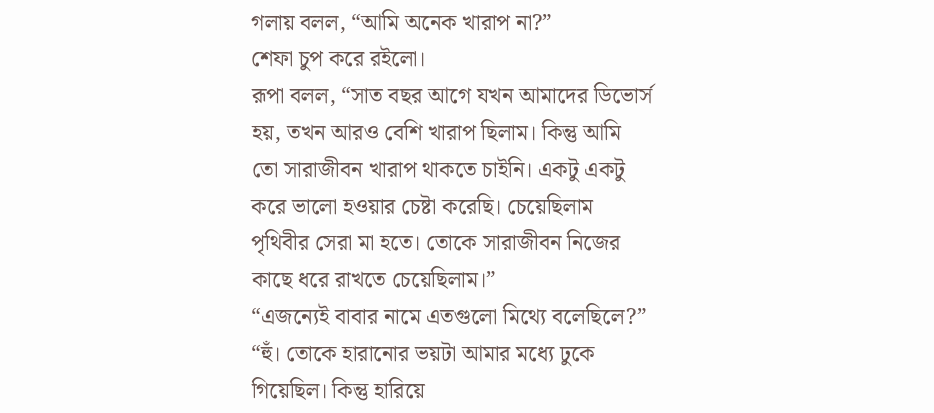গলায় বলল, “আমি অনেক খারাপ না?”
শেফা চুপ করে রইলো।
রূপা বলল, “সাত বছর আগে যখন আমাদের ডিভোর্স হয়, তখন আরও বেশি খারাপ ছিলাম। কিন্তু আমি তো সারাজীবন খারাপ থাকতে চাইনি। একটু একটু করে ভালো হওয়ার চেষ্টা করেছি। চেয়েছিলাম পৃথিবীর সেরা মা হতে। তোকে সারাজীবন নিজের কাছে ধরে রাখতে চেয়েছিলাম।”
“এজন্যেই বাবার নামে এতগুলো মিথ্যে বলেছিলে?”
“হুঁ। তোকে হারানোর ভয়টা আমার মধ্যে ঢুকে গিয়েছিল। কিন্তু হারিয়ে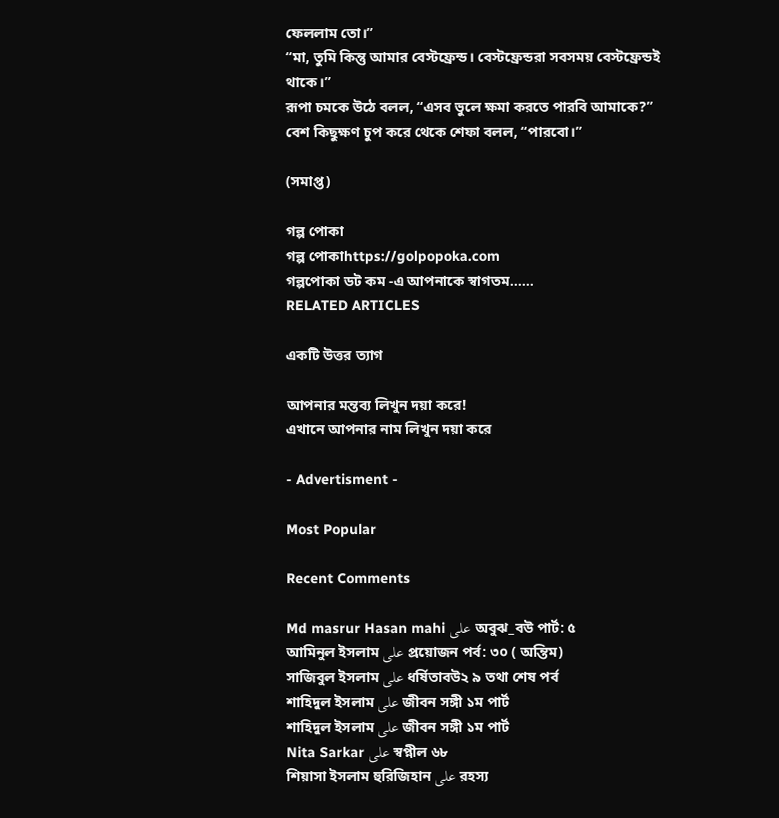ফেললাম তো।”
“মা, তুমি কিন্তু আমার বেস্টফ্রেন্ড। বেস্টফ্রেন্ডরা সবসময় বেস্টফ্রেন্ডই থাকে।”
রূপা চমকে উঠে বলল, “এসব ভুলে ক্ষমা করতে পারবি আমাকে?”
বেশ কিছুক্ষণ চুপ করে থেকে শেফা বলল, “পারবো।”

(সমাপ্ত)

গল্প পোকা
গল্প পোকাhttps://golpopoka.com
গল্পপোকা ডট কম -এ আপনাকে স্বাগতম......
RELATED ARTICLES

একটি উত্তর ত্যাগ

আপনার মন্তব্য লিখুন দয়া করে!
এখানে আপনার নাম লিখুন দয়া করে

- Advertisment -

Most Popular

Recent Comments

Md masrur Hasan mahi على অবুঝ_বউ পার্ট: ৫
আমিনুল ইসলাম على প্রয়োজন পর্ব: ৩০ ( অন্তিম)
সাজিবুল ইসলাম على ধর্ষিতাবউ২ ৯ তথা শেষ পর্ব
শাহিদুল ইসলাম على জীবন সঙ্গী ১ম পার্ট
শাহিদুল ইসলাম على জীবন সঙ্গী ১ম পার্ট
Nita Sarkar على স্বপ্নীল ৬৮
শিয়াসা ইসলাম হুরিজিহান على রহস্য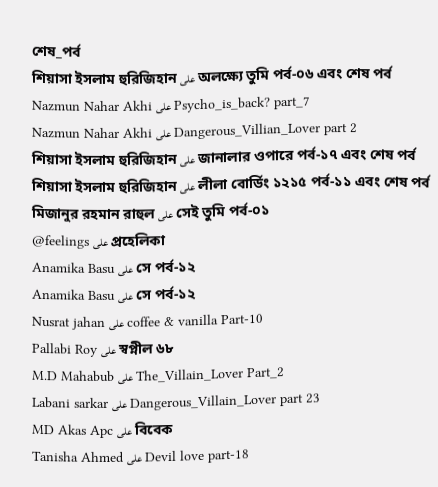শেষ_পর্ব
শিয়াসা ইসলাম হুরিজিহান على অলক্ষ্যে তুমি পর্ব-০৬ এবং শেষ পর্ব
Nazmun Nahar Akhi على Psycho_is_back? part_7
Nazmun Nahar Akhi على Dangerous_Villian_Lover part 2
শিয়াসা ইসলাম হুরিজিহান على জানালার ওপারে পর্ব-১৭ এবং শেষ পর্ব
শিয়াসা ইসলাম হুরিজিহান على লীলা বোর্ডিং ১২১৫ পর্ব-১১ এবং শেষ পর্ব
মিজানুর রহমান রাহুল على সেই তুমি পর্ব-০১
@feelings على প্রহেলিকা
Anamika Basu على সে পর্ব-১২
Anamika Basu على সে পর্ব-১২
Nusrat jahan على coffee & vanilla Part-10
Pallabi Roy على স্বপ্নীল ৬৮
M.D Mahabub على The_Villain_Lover Part_2
Labani sarkar على Dangerous_Villain_Lover part 23
MD Akas Apc على বিবেক
Tanisha Ahmed على Devil love part-18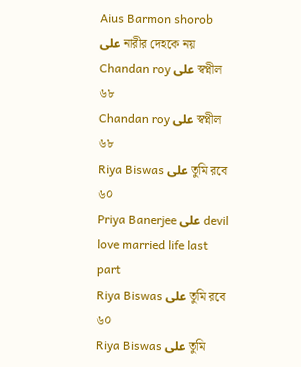Aius Barmon shorob على নারীর দেহকে নয়
Chandan roy على স্বপ্নীল ৬৮
Chandan roy على স্বপ্নীল ৬৮
Riya Biswas على তুমি রবে ৬০
Priya Banerjee على devil love married life last part
Riya Biswas على তুমি রবে ৬০
Riya Biswas على তুমি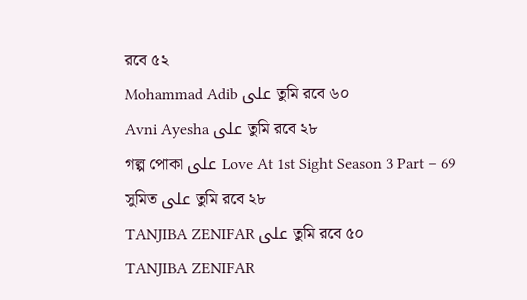রবে ৫২
Mohammad Adib على তুমি রবে ৬০
Avni Ayesha على তুমি রবে ২৮
গল্প পোকা على Love At 1st Sight Season 3 Part – 69
সুমিত على তুমি রবে ২৮
TANJIBA ZENIFAR على তুমি রবে ৫০
TANJIBA ZENIFAR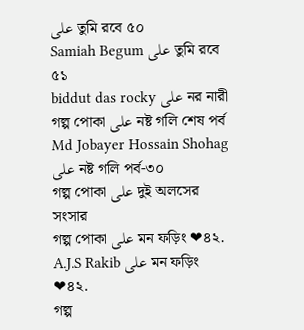على তুমি রবে ৫০
Samiah Begum على তুমি রবে ৫১
biddut das rocky على নর নারী
গল্প পোকা على নষ্ট গলি শেষ পর্ব
Md Jobayer Hossain Shohag على নষ্ট গলি পর্ব-৩০
গল্প পোকা على দুই অলসের সংসার
গল্প পোকা على মন ফড়িং ❤৪২.
A.J.S Rakib على মন ফড়িং ❤৪২.
গল্প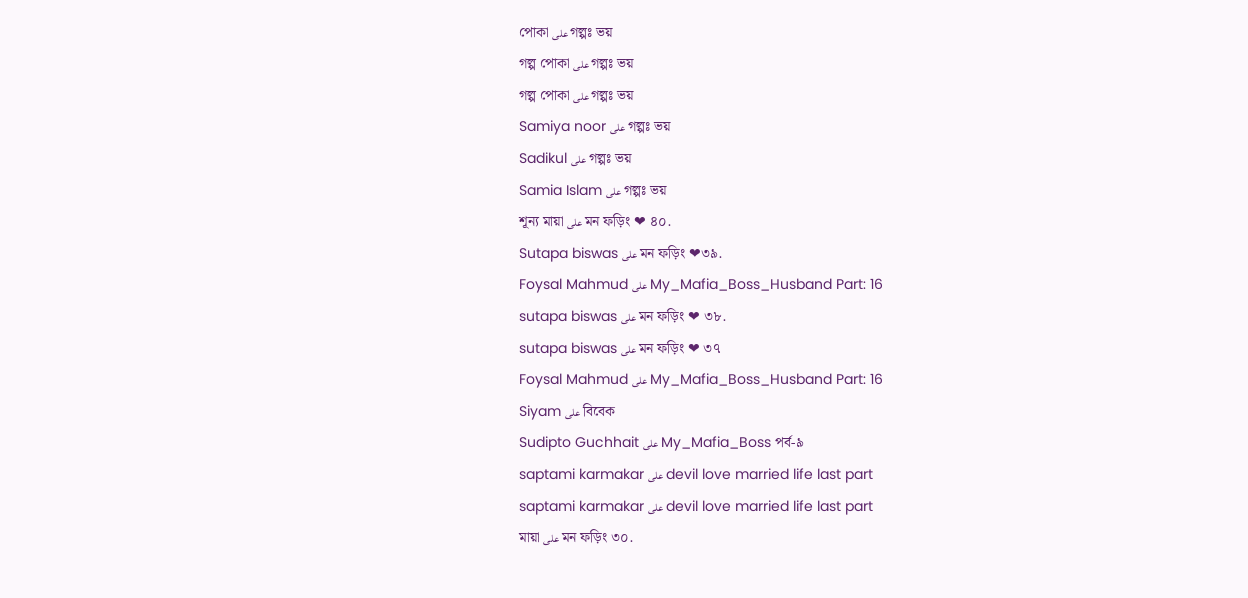পোকা على গল্পঃ ভয়
গল্প পোকা على গল্পঃ ভয়
গল্প পোকা على গল্পঃ ভয়
Samiya noor على গল্পঃ ভয়
Sadikul على গল্পঃ ভয়
Samia Islam على গল্পঃ ভয়
শূন্য মায়া على মন ফড়িং ❤ ৪০.
Sutapa biswas على মন ফড়িং ❤৩৯.
Foysal Mahmud على My_Mafia_Boss_Husband Part: 16
sutapa biswas على মন ফড়িং ❤ ৩৮.
sutapa biswas على মন ফড়িং ❤ ৩৭
Foysal Mahmud على My_Mafia_Boss_Husband Part: 16
Siyam على বিবেক
Sudipto Guchhait على My_Mafia_Boss পর্ব-৯
saptami karmakar على devil love married life last part
saptami karmakar على devil love married life last part
মায়া على মন ফড়িং ৩০.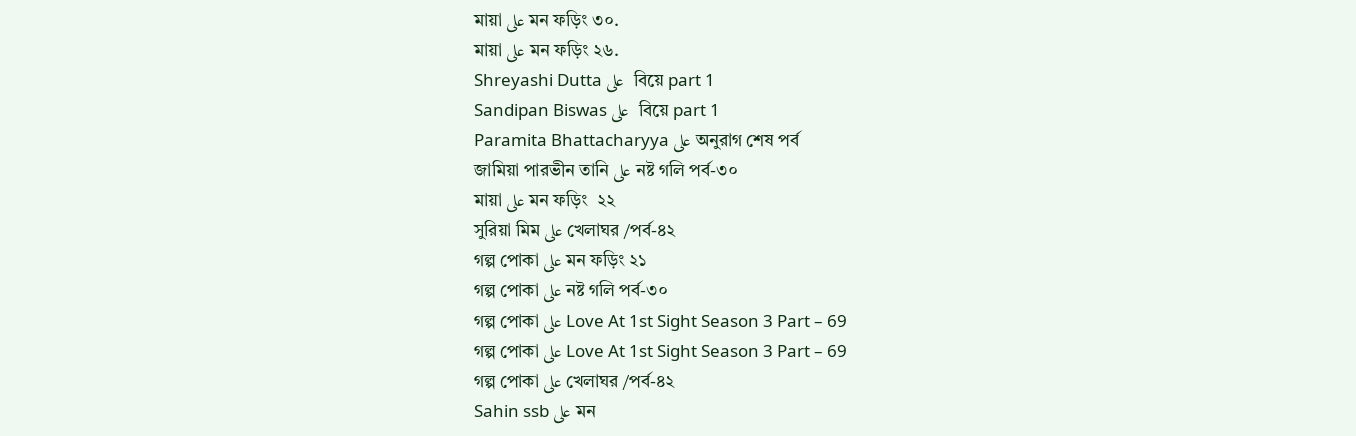মায়া على মন ফড়িং ৩০.
মায়া على মন ফড়িং ২৬.
Shreyashi Dutta على  বিয়ে part 1
Sandipan Biswas على  বিয়ে part 1
Paramita Bhattacharyya على অনুরাগ শেষ পর্ব
জামিয়া পারভীন তানি على নষ্ট গলি পর্ব-৩০
মায়া على মন ফড়িং  ২২
সুরিয়া মিম على খেলাঘর /পর্ব-৪২
গল্প পোকা على মন ফড়িং ২১
গল্প পোকা على নষ্ট গলি পর্ব-৩০
গল্প পোকা على Love At 1st Sight Season 3 Part – 69
গল্প পোকা على Love At 1st Sight Season 3 Part – 69
গল্প পোকা على খেলাঘর /পর্ব-৪২
Sahin ssb على মন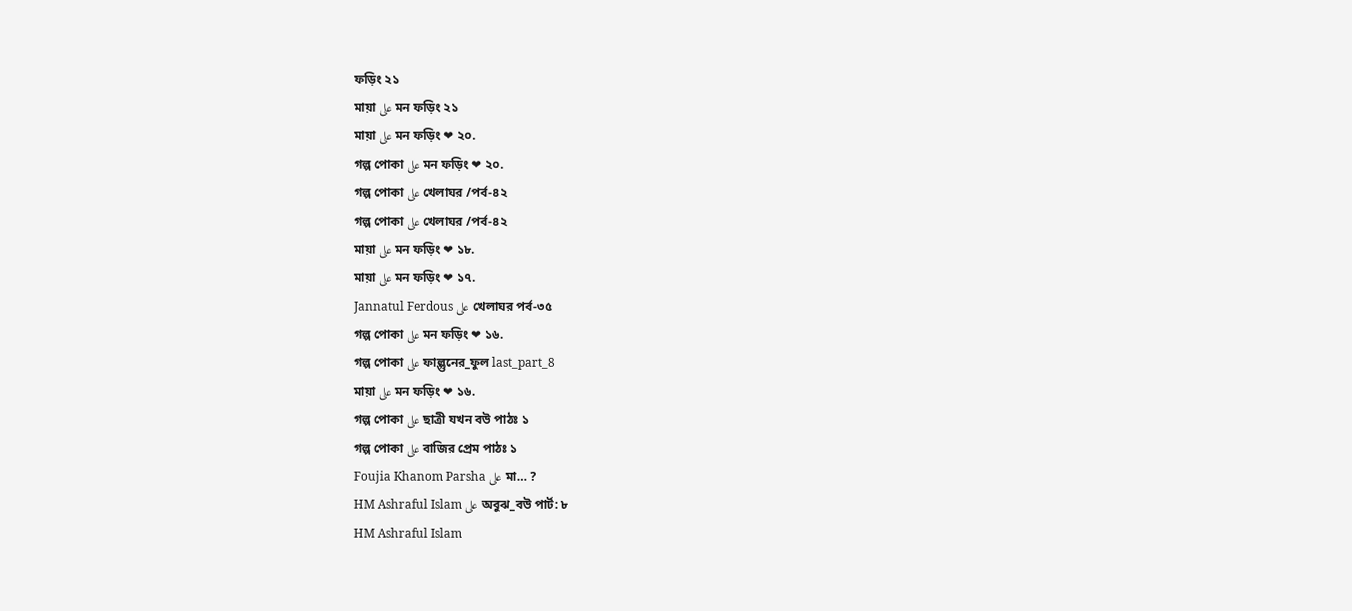ফড়িং ২১
মায়া على মন ফড়িং ২১
মায়া على মন ফড়িং ❤ ২০.
গল্প পোকা على মন ফড়িং ❤ ২০.
গল্প পোকা على খেলাঘর /পর্ব-৪২
গল্প পোকা على খেলাঘর /পর্ব-৪২
মায়া على মন ফড়িং ❤ ১৮.
মায়া على মন ফড়িং ❤ ১৭.
Jannatul Ferdous على খেলাঘর পর্ব-৩৫
গল্প পোকা على মন ফড়িং ❤ ১৬.
গল্প পোকা على ফাল্গুনের_ফুল last_part_8
মায়া على মন ফড়িং ❤ ১৬.
গল্প পোকা على ছাত্রী যখন বউ পাঠঃ ১
গল্প পোকা على বাজির প্রেম পাঠঃ ১
Foujia Khanom Parsha على মা… ?
HM Ashraful Islam على অবুঝ_বউ পার্ট: ৮
HM Ashraful Islam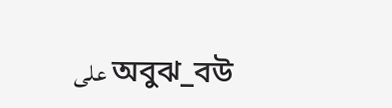على অবুঝ_বউ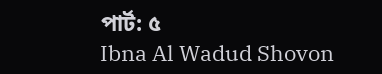পার্ট: ৫
Ibna Al Wadud Shovon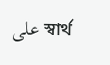على স্বার্থ